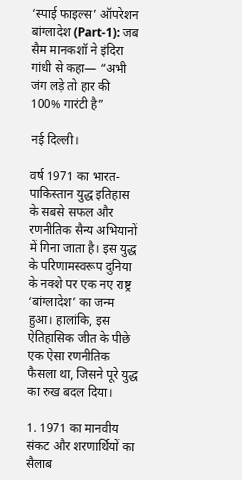‘स्पाई फाइल्स’ ऑपरेशन बांग्लादेश (Part-1): जब सैम मानकशॉ ने इंदिरा गांधी से कहा— “अभी जंग लड़े तो हार की 100% गारंटी है”

नई दिल्ली।

वर्ष 1971 का भारत-पाकिस्तान युद्ध इतिहास के सबसे सफल और रणनीतिक सैन्य अभियानों में गिना जाता है। इस युद्ध के परिणामस्वरूप दुनिया के नक्शे पर एक नए राष्ट्र ‘बांग्लादेश’ का जन्म हुआ। हालांकि, इस ऐतिहासिक जीत के पीछे एक ऐसा रणनीतिक फैसला था, जिसने पूरे युद्ध का रुख बदल दिया।

1. 1971 का मानवीय संकट और शरणार्थियों का सैलाब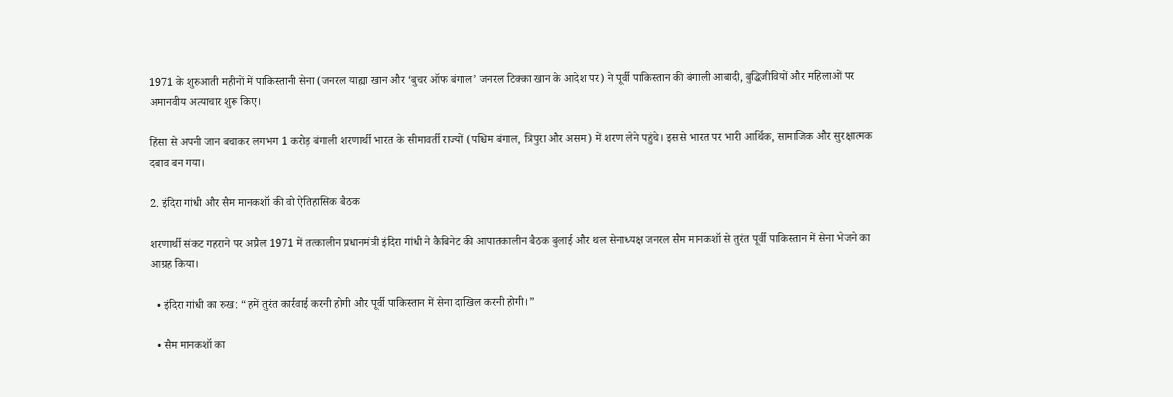1971 के शुरुआती महीनों में पाकिस्तानी सेना (जनरल याह्या खान और ‘बुचर ऑफ बंगाल’ जनरल टिक्का खान के आदेश पर) ने पूर्वी पाकिस्तान की बंगाली आबादी, बुद्धिजीवियों और महिलाओं पर अमानवीय अत्याचार शुरू किए।

हिंसा से अपनी जान बचाकर लगभग 1 करोड़ बंगाली शरणार्थी भारत के सीमावर्ती राज्यों (पश्चिम बंगाल, त्रिपुरा और असम) में शरण लेने पहुंचे। इससे भारत पर भारी आर्थिक, सामाजिक और सुरक्षात्मक दबाव बन गया।

2. इंदिरा गांधी और सैम मानकशॉ की वो ऐतिहासिक बैठक

शरणार्थी संकट गहराने पर अप्रैल 1971 में तत्कालीन प्रधानमंत्री इंदिरा गांधी ने कैबिनेट की आपातकालीन बैठक बुलाई और थल सेनाध्यक्ष जनरल सैम मानकशॉ से तुरंत पूर्वी पाकिस्तान में सेना भेजने का आग्रह किया।

  • इंदिरा गांधी का रुख: “हमें तुरंत कार्रवाई करनी होगी और पूर्वी पाकिस्तान में सेना दाखिल करनी होगी।”

  • सैम मानकशॉ का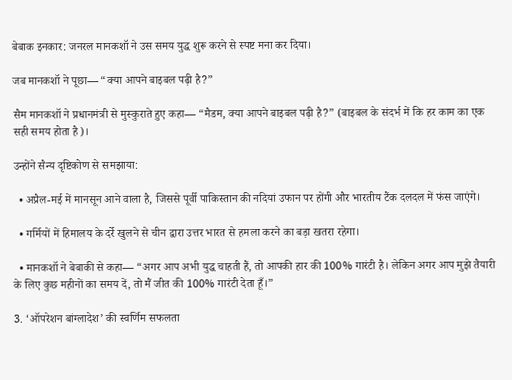बेबाक इनकार: जनरल मानकशॉ ने उस समय युद्ध शुरू करने से स्पष्ट मना कर दिया।

जब मानकशॉ ने पूछा— “क्या आपने बाइबल पढ़ी है?”

सैम मानकशॉ ने प्रधानमंत्री से मुस्कुराते हुए कहा— “मैडम, क्या आपने बाइबल पढ़ी है?” (बाइबल के संदर्भ में कि हर काम का एक सही समय होता है)।

उन्होंने सैन्य दृष्टिकोण से समझाया:

  • अप्रैल-मई में मानसून आने वाला है, जिससे पूर्वी पाकिस्तान की नदियां उफान पर होंगी और भारतीय टैंक दलदल में फंस जाएंगे।

  • गर्मियों में हिमालय के दर्रे खुलने से चीन द्वारा उत्तर भारत से हमला करने का बड़ा खतरा रहेगा।

  • मानकशॉ ने बेबाकी से कहा— “अगर आप अभी युद्ध चाहती हैं, तो आपकी हार की 100% गारंटी है। लेकिन अगर आप मुझे तैयारी के लिए कुछ महीनों का समय दें, तो मैं जीत की 100% गारंटी देता हूँ।”

3. ‘ऑपरेशन बांग्लादेश’ की स्वर्णिम सफलता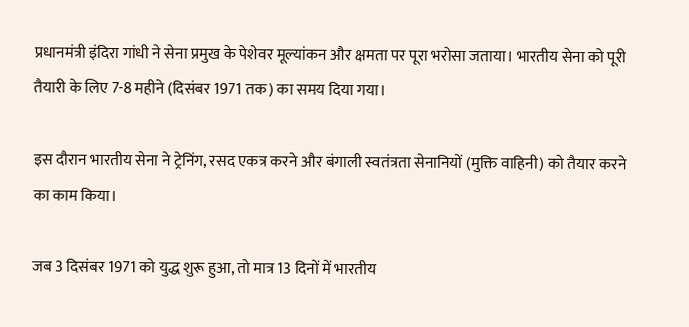प्रधानमंत्री इंदिरा गांधी ने सेना प्रमुख के पेशेवर मूल्यांकन और क्षमता पर पूरा भरोसा जताया। भारतीय सेना को पूरी तैयारी के लिए 7-8 महीने (दिसंबर 1971 तक) का समय दिया गया।

इस दौरान भारतीय सेना ने ट्रेनिंग, रसद एकत्र करने और बंगाली स्वतंत्रता सेनानियों (मुक्ति वाहिनी) को तैयार करने का काम किया।

जब 3 दिसंबर 1971 को युद्ध शुरू हुआ, तो मात्र 13 दिनों में भारतीय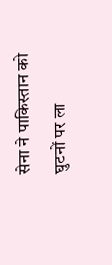सेना ने पाकिस्तान को घुटनों पर ला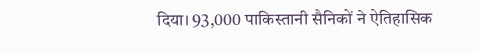दिया। 93,000 पाकिस्तानी सैनिकों ने ऐतिहासिक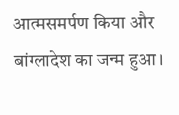आत्मसमर्पण किया और बांग्लादेश का जन्म हुआ।